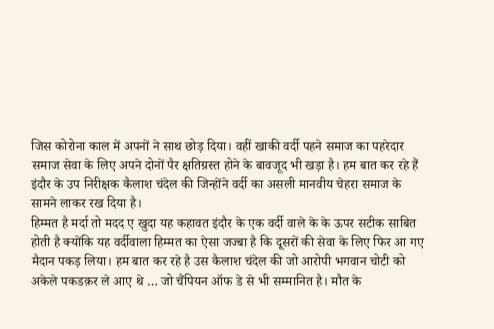जिस कोरोना काल में अपनों ने साथ छोड़ दिया। वहीं खाकी वर्दी पहने समाज का पहरेदार समाज सेवा के लिए अपने दोनों पैर क्षतिग्रस्त होने के बावजूद भी खड़ा है। हम बात कर रहे हैं इंदौर के उप निरीक्षक कैलाश चंदेल की जिन्होंने वर्दी का असली मानवीय चेहरा समाज के सामने लाकर रख दिया है।
हिम्मत है मर्दा तो मदद ए खुदा यह कहावत इंदौर के एक वर्दी वाले के के ऊपर सटीक साबित होती है क्योंकि यह वर्दीवाला हिम्मत का ऐसा जज्बा है कि दूसरों की सेवा के लिए फिर आ गए मैदान पकड़ लिया। हम बात कर रहे है उस कैलाश चंदेल की जो आरोपी भगवान चोटी को अकेले पकडक़र ले आए थे … जो चैंपियन ऑफ डे से भी सम्मानित है। मौत के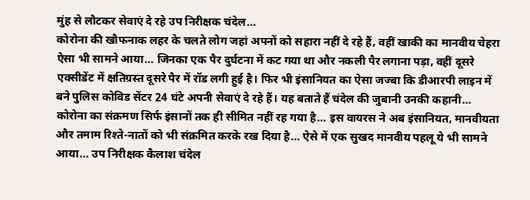मुंह से लौटकर सेवाएं दे रहे उप निरीक्षक चंदेल…
कोरोना की खौफनाक लहर के चलते लोग जहां अपनों को सहारा नहीं दे रहे हैं, वहीं खाकी का मानवीय चेहरा ऐसा भी सामने आया… जिनका एक पैर दुर्घटना में कट गया था और नकली पैर लगाना पड़ा, वहीं दूसरे एक्सीडेंट में क्षतिग्रस्त दूसरे पैर में रॉड लगी हुई है। फिर भी इंसानियत का ऐसा जज्बा कि डीआरपी लाइन में बने पुलिस कोविड सेंटर 24 घंटे अपनी सेवाएं दे रहे हैं। यह बताते हैं चंदेल की जुबानी उनकी कहानी…
कोरोना का संक्रमण सिर्फ इंसानों तक ही सीमित नहीं रह गया है… इस वायरस ने अब इंसानियत, मानवीयता और तमाम रिश्ते-नातों को भी संक्रमित करके रख दिया है… ऐसे में एक सुखद मानवीय पहलू ये भी सामने आया… उप निरीक्षक कैलाश चंदेल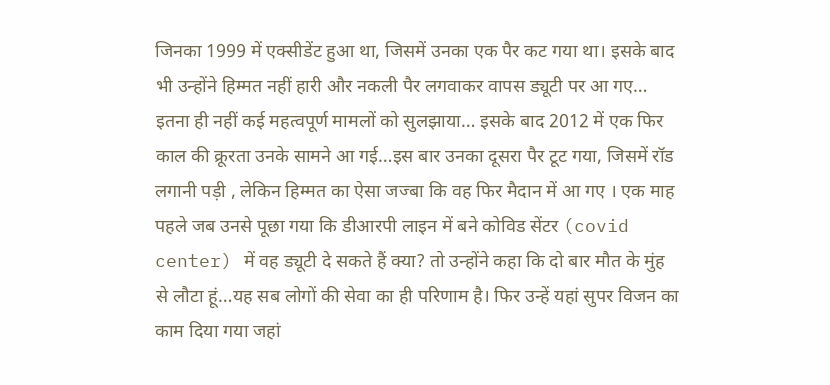जिनका 1999 में एक्सीडेंट हुआ था, जिसमें उनका एक पैर कट गया था। इसके बाद भी उन्होंने हिम्मत नहीं हारी और नकली पैर लगवाकर वापस ड्यूटी पर आ गए… इतना ही नहीं कई महत्वपूर्ण मामलों को सुलझाया… इसके बाद 2012 में एक फिर काल की क्रूरता उनके सामने आ गई…इस बार उनका दूसरा पैर टूट गया, जिसमें रॉड लगानी पड़ी , लेकिन हिम्मत का ऐसा जज्बा कि वह फिर मैदान में आ गए । एक माह पहले जब उनसे पूछा गया कि डीआरपी लाइन में बने कोविड सेंटर (covid center) में वह ड्यूटी दे सकते हैं क्या? तो उन्होंने कहा कि दो बार मौत के मुंह से लौटा हूं…यह सब लोगों की सेवा का ही परिणाम है। फिर उन्हें यहां सुपर विजन का काम दिया गया जहां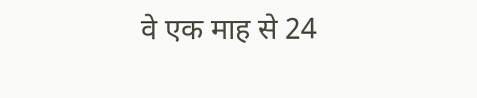वे एक माह से 24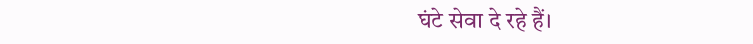घंटे सेवा दे रहे हैं।